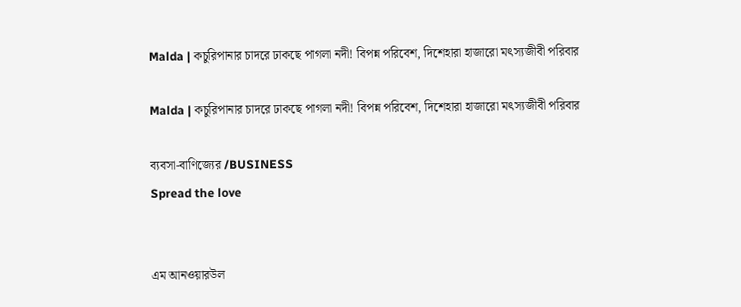Malda | কচুরিপানার চাদরে ঢাকছে পাগলা নদী! বিপন্ন পরিবেশ, দিশেহারা হাজারো মৎস্যজীবী পরিবার

Malda | কচুরিপানার চাদরে ঢাকছে পাগলা নদী! বিপন্ন পরিবেশ, দিশেহারা হাজারো মৎস্যজীবী পরিবার

ব্যবসা-বাণিজ্যের /BUSINESS
Spread the love


এম আনওয়ারউল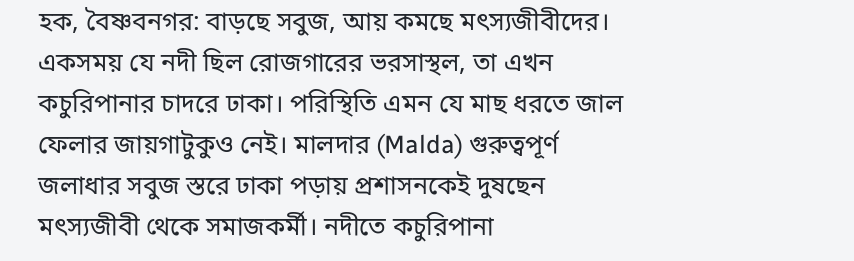হক, বৈষ্ণবনগর: বাড়ছে সবুজ, আয় কমছে মৎস্যজীবীদের। একসময় যে নদী ছিল রোজগারের ভরসাস্থল, তা এখন কচুরিপানার চাদরে ঢাকা। পরিস্থিতি এমন যে মাছ ধরতে জাল ফেলার জায়গাটুকুও নেই। মালদার (Malda) গুরুত্বপূর্ণ জলাধার সবুজ স্তরে ঢাকা পড়ায় প্রশাসনকেই দুষছেন মৎস্যজীবী থেকে সমাজকর্মী। নদীতে কচুরিপানা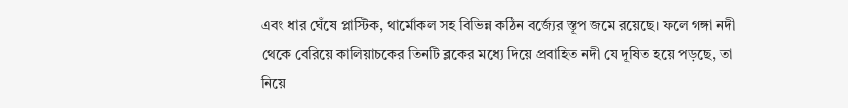এবং ধার ঘেঁষে প্লাস্টিক, থার্মোকল সহ বিভিন্ন কঠিন বর্জ্যের স্তূপ জমে রয়েছে। ফলে গঙ্গা নদী থেকে বেরিয়ে কালিয়াচকের তিনটি ব্লকের মধ্যে দিয়ে প্রবাহিত নদী যে দূষিত হয়ে পড়ছে, তা নিয়ে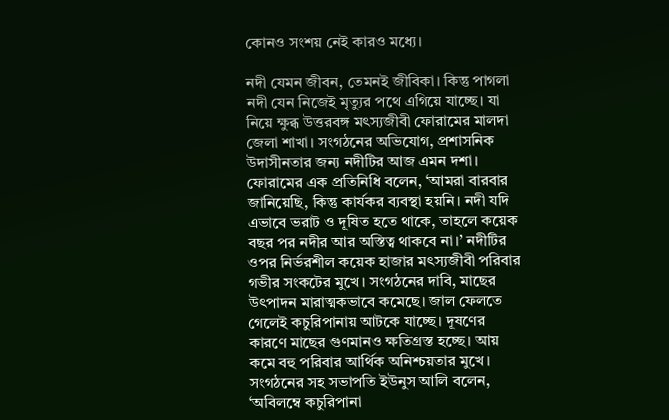কোনও সংশয় নেই কারও মধ্যে।

নদী যেমন জীবন, তেমনই জীবিকা। কিন্তু পাগলা নদী যেন নিজেই মৃত্যুর পথে এগিয়ে যাচ্ছে। যা নিয়ে ক্ষুব্ধ উত্তরবঙ্গ মৎস্যজীবী ফোরামের মালদা জেলা শাখা। সংগঠনের অভিযোগ, প্রশাসনিক উদাসীনতার জন্য নদীটির আজ এমন দশা। ফোরামের এক প্রতিনিধি বলেন, ‘আমরা বারবার জানিয়েছি, কিন্তু কার্যকর ব্যবস্থা হয়নি। নদী যদি এভাবে ভরাট ও দূষিত হতে থাকে, তাহলে কয়েক বছর পর নদীর আর অস্তিত্ব থাকবে না।’ নদীটির ওপর নির্ভরশীল কয়েক হাজার মৎস্যজীবী পরিবার গভীর সংকটের মুখে। সংগঠনের দাবি, মাছের উৎপাদন মারাত্মকভাবে কমেছে। জাল ফেলতে গেলেই কচুরিপানায় আটকে যাচ্ছে। দূষণের কারণে মাছের গুণমানও ক্ষতিগ্রস্ত হচ্ছে। আয় কমে বহু পরিবার আর্থিক অনিশ্চয়তার মুখে। সংগঠনের সহ সভাপতি ইউনুস আলি বলেন, ‘অবিলম্বে কচুরিপানা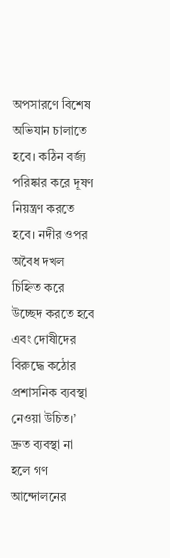অপসারণে বিশেষ অভিযান চালাতে হবে। কঠিন বর্জ্য পরিষ্কার করে দূষণ নিয়ন্ত্রণ করতে হবে। নদীর ওপর অবৈধ দখল চিহ্নিত করে উচ্ছেদ করতে হবে এবং দোষীদের বিরুদ্ধে কঠোর প্রশাসনিক ব্যবস্থা নেওয়া উচিত।’ দ্রুত ব্যবস্থা না হলে গণ আন্দোলনের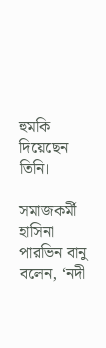হুমকি দিয়েছেন তিনি।

সমাজকর্মী হাসিনা পারভিন বানু বলেন, ‘নদী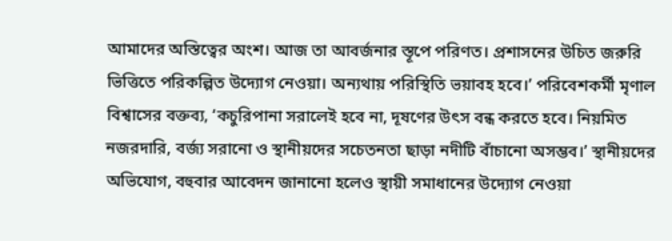আমাদের অস্তিত্বের অংশ। আজ তা আবর্জনার স্তূপে পরিণত। প্রশাসনের উচিত জরুরি ভিত্তিতে পরিকল্পিত উদ্যোগ নেওয়া। অন্যথায় পরিস্থিতি ভয়াবহ হবে।’ পরিবেশকর্মী মৃণাল বিশ্বাসের বক্তব্য, ‘কচুরিপানা সরালেই হবে না, দূষণের উৎস বন্ধ করতে হবে। নিয়মিত নজরদারি, বর্জ্য সরানো ও স্থানীয়দের সচেতনতা ছাড়া নদীটি বাঁচানো অসম্ভব।’ স্থানীয়দের অভিযোগ, বহুবার আবেদন জানানো হলেও স্থায়ী সমাধানের উদ্যোগ নেওয়া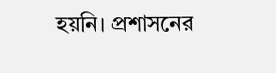হয়নি। প্রশাসনের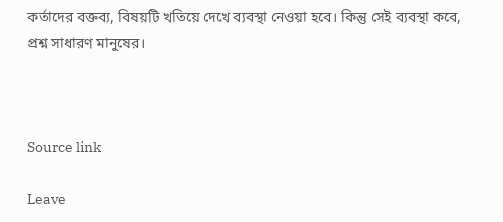কর্তাদের বক্তব্য, বিষয়টি খতিয়ে দেখে ব্যবস্থা নেওয়া হবে। কিন্তু সেই ব্যবস্থা কবে, প্রশ্ন সাধারণ মানুষের।



Source link

Leave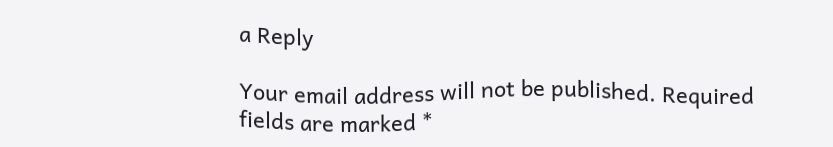a Reply

Your email address will not be published. Required fields are marked *